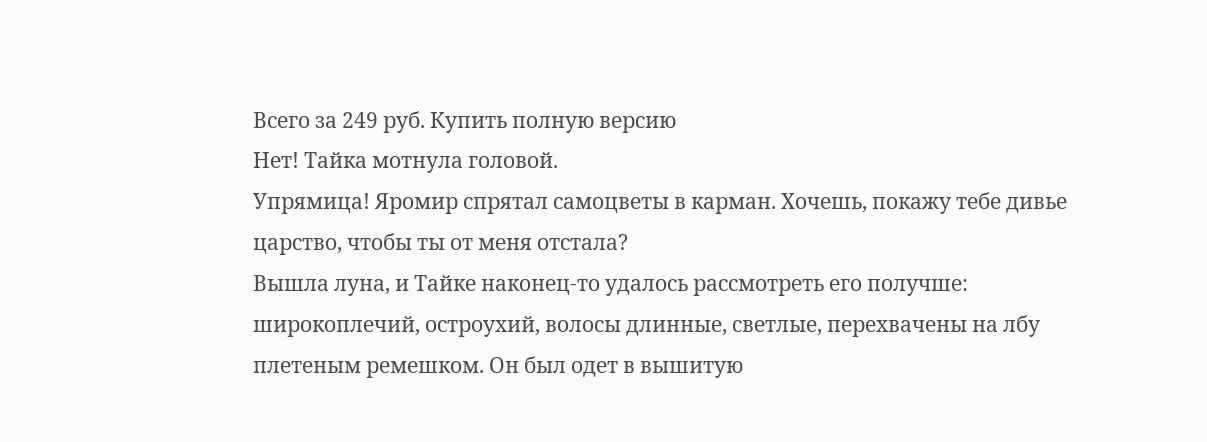Всего за 249 руб. Купить полную версию
Нет! Тайка мотнула головой.
Упрямица! Яромир спрятал самоцветы в карман. Хочешь, покажу тебе дивье царство, чтобы ты от меня отстала?
Вышла луна, и Тайке наконец-то удалось рассмотреть его получше: широкоплечий, остроухий, волосы длинные, светлые, перехвачены на лбу плетеным ремешком. Он был одет в вышитую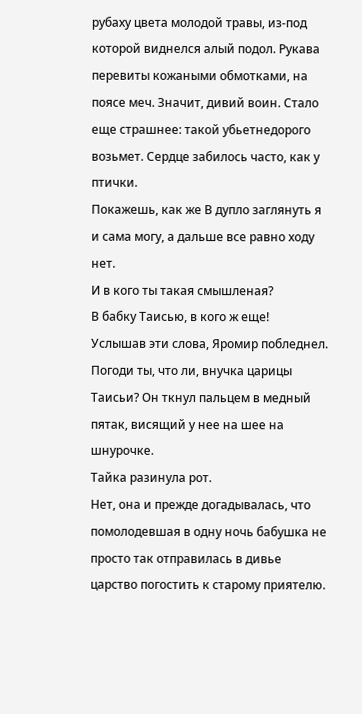рубаху цвета молодой травы, из-под которой виднелся алый подол. Рукава перевиты кожаными обмотками, на поясе меч. Значит, дивий воин. Стало еще страшнее: такой убьетнедорого возьмет. Сердце забилось часто, как у птички.
Покажешь, как же В дупло заглянуть я и сама могу, а дальше все равно ходу нет.
И в кого ты такая смышленая?
В бабку Таисью, в кого ж еще!
Услышав эти слова, Яромир побледнел.
Погоди ты, что ли, внучка царицы Таисьи? Он ткнул пальцем в медный пятак, висящий у нее на шее на шнурочке.
Тайка разинула рот.
Нет, она и прежде догадывалась, что помолодевшая в одну ночь бабушка не просто так отправилась в дивье царство погостить к старому приятелю.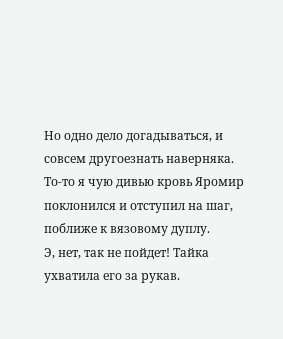Но одно дело догадываться, и совсем другоезнать наверняка.
То-то я чую дивью кровь Яромир поклонился и отступил на шаг, поближе к вязовому дуплу.
Э, нет, так не пойдет! Тайка ухватила его за рукав.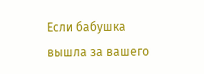Если бабушка вышла за вашего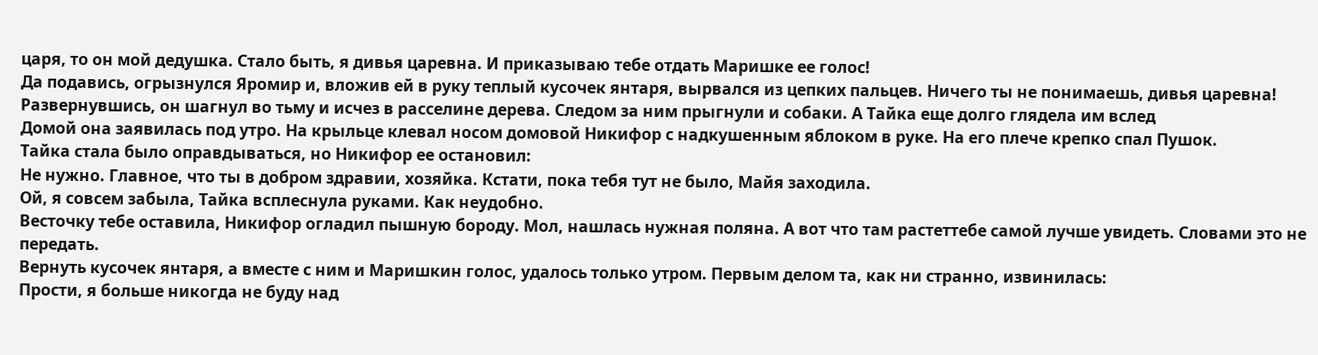царя, то он мой дедушка. Стало быть, я дивья царевна. И приказываю тебе отдать Маришке ее голос!
Да подавись, огрызнулся Яромир и, вложив ей в руку теплый кусочек янтаря, вырвался из цепких пальцев. Ничего ты не понимаешь, дивья царевна!
Развернувшись, он шагнул во тьму и исчез в расселине дерева. Следом за ним прыгнули и собаки. А Тайка еще долго глядела им вслед
Домой она заявилась под утро. На крыльце клевал носом домовой Никифор с надкушенным яблоком в руке. На его плече крепко спал Пушок.
Тайка стала было оправдываться, но Никифор ее остановил:
Не нужно. Главное, что ты в добром здравии, хозяйка. Кстати, пока тебя тут не было, Майя заходила.
Ой, я совсем забыла, Тайка всплеснула руками. Как неудобно.
Весточку тебе оставила, Никифор огладил пышную бороду. Мол, нашлась нужная поляна. А вот что там растеттебе самой лучше увидеть. Словами это не передать.
Вернуть кусочек янтаря, а вместе с ним и Маришкин голос, удалось только утром. Первым делом та, как ни странно, извинилась:
Прости, я больше никогда не буду над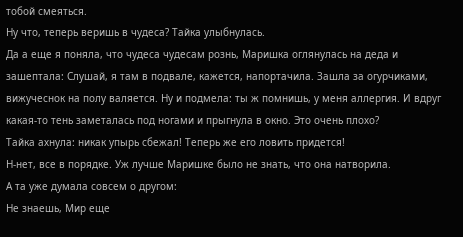тобой смеяться.
Ну что, теперь веришь в чудеса? Тайка улыбнулась.
Да а еще я поняла, что чудеса чудесам рознь, Маришка оглянулась на деда и зашептала: Слушай, я там в подвале, кажется, напортачила. Зашла за огурчиками, вижучеснок на полу валяется. Ну и подмела: ты ж помнишь, у меня аллергия. И вдруг какая-то тень заметалась под ногами и прыгнула в окно. Это очень плохо?
Тайка ахнула: никак упырь сбежал! Теперь же его ловить придется!
Н-нет, все в порядке. Уж лучше Маришке было не знать, что она натворила.
А та уже думала совсем о другом:
Не знаешь, Мир еще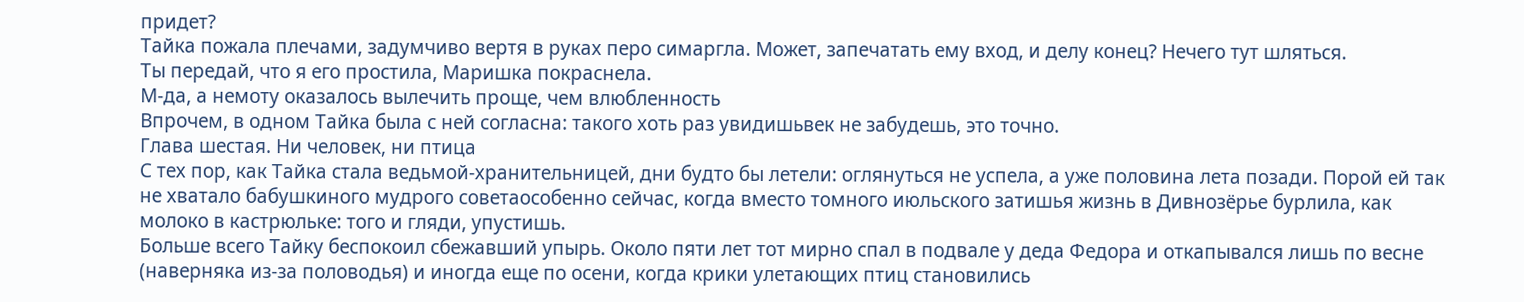придет?
Тайка пожала плечами, задумчиво вертя в руках перо симаргла. Может, запечатать ему вход, и делу конец? Нечего тут шляться.
Ты передай, что я его простила, Маришка покраснела.
М-да, а немоту оказалось вылечить проще, чем влюбленность
Впрочем, в одном Тайка была с ней согласна: такого хоть раз увидишьвек не забудешь, это точно.
Глава шестая. Ни человек, ни птица
С тех пор, как Тайка стала ведьмой-хранительницей, дни будто бы летели: оглянуться не успела, а уже половина лета позади. Порой ей так не хватало бабушкиного мудрого советаособенно сейчас, когда вместо томного июльского затишья жизнь в Дивнозёрье бурлила, как молоко в кастрюльке: того и гляди, упустишь.
Больше всего Тайку беспокоил сбежавший упырь. Около пяти лет тот мирно спал в подвале у деда Федора и откапывался лишь по весне (наверняка из-за половодья) и иногда еще по осени, когда крики улетающих птиц становились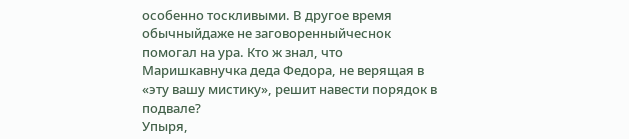особенно тоскливыми. В другое время обычныйдаже не заговоренныйчеснок помогал на ура. Кто ж знал, что Маришкавнучка деда Федора, не верящая в «эту вашу мистику», решит навести порядок в подвале?
Упыря,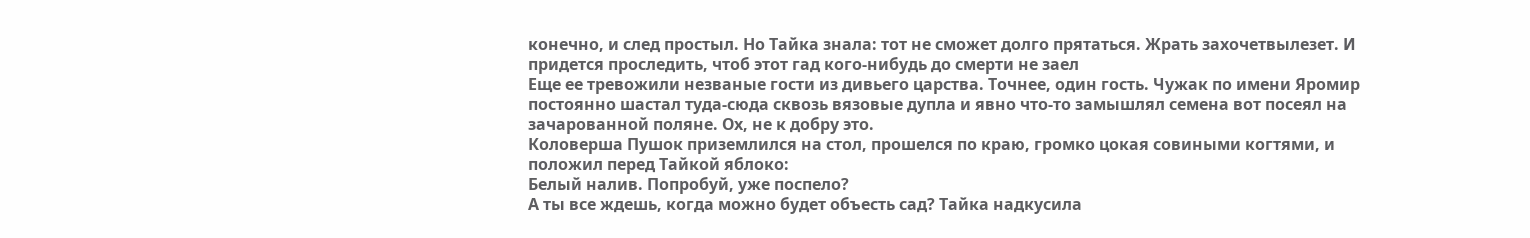конечно, и след простыл. Но Тайка знала: тот не сможет долго прятаться. Жрать захочетвылезет. И придется проследить, чтоб этот гад кого-нибудь до смерти не заел
Еще ее тревожили незваные гости из дивьего царства. Точнее, один гость. Чужак по имени Яромир постоянно шастал туда-сюда сквозь вязовые дупла и явно что-то замышлял семена вот посеял на зачарованной поляне. Ох, не к добру это.
Коловерша Пушок приземлился на стол, прошелся по краю, громко цокая совиными когтями, и положил перед Тайкой яблоко:
Белый налив. Попробуй, уже поспело?
А ты все ждешь, когда можно будет объесть сад? Тайка надкусила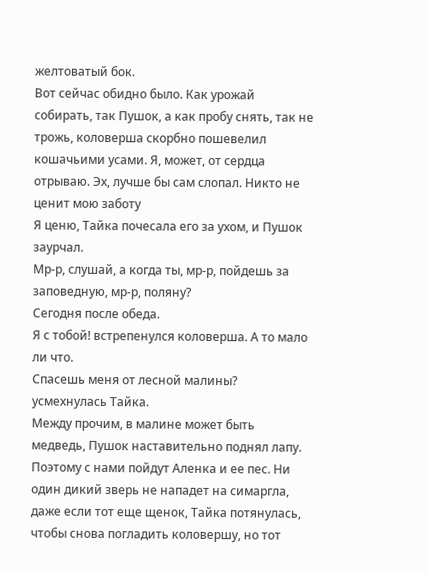желтоватый бок.
Вот сейчас обидно было. Как урожай собирать, так Пушок, а как пробу снять, так не трожь, коловерша скорбно пошевелил кошачьими усами. Я, может, от сердца отрываю. Эх, лучше бы сам слопал. Никто не ценит мою заботу
Я ценю, Тайка почесала его за ухом, и Пушок заурчал.
Мр-р, слушай, а когда ты, мр-р, пойдешь за заповедную, мр-р, поляну?
Сегодня после обеда.
Я с тобой! встрепенулся коловерша. А то мало ли что.
Спасешь меня от лесной малины? усмехнулась Тайка.
Между прочим, в малине может быть медведь, Пушок наставительно поднял лапу.
Поэтому с нами пойдут Аленка и ее пес. Ни один дикий зверь не нападет на симаргла, даже если тот еще щенок, Тайка потянулась, чтобы снова погладить коловершу, но тот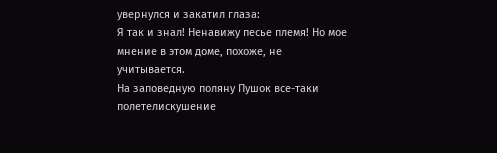увернулся и закатил глаза:
Я так и знал! Ненавижу песье племя! Но мое мнение в этом доме, похоже, не учитывается.
На заповедную поляну Пушок все-таки полетелискушение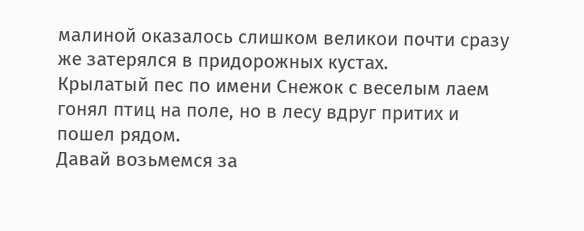малиной оказалось слишком великои почти сразу же затерялся в придорожных кустах.
Крылатый пес по имени Снежок с веселым лаем гонял птиц на поле, но в лесу вдруг притих и пошел рядом.
Давай возьмемся за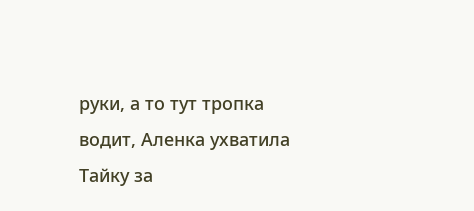руки, а то тут тропка водит, Аленка ухватила Тайку за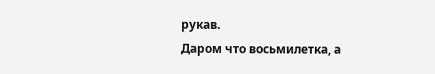рукав.
Даром что восьмилетка, а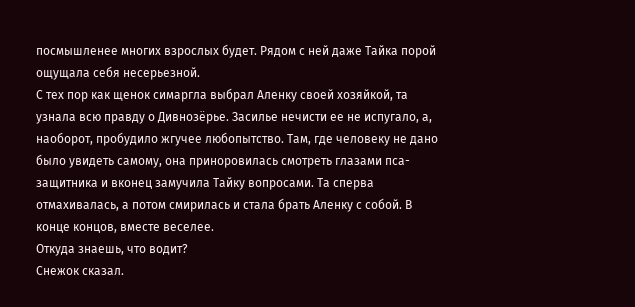посмышленее многих взрослых будет. Рядом с ней даже Тайка порой ощущала себя несерьезной.
С тех пор как щенок симаргла выбрал Аленку своей хозяйкой, та узнала всю правду о Дивнозёрье. Засилье нечисти ее не испугало, а, наоборот, пробудило жгучее любопытство. Там, где человеку не дано было увидеть самому, она приноровилась смотреть глазами пса-защитника и вконец замучила Тайку вопросами. Та сперва отмахивалась, а потом смирилась и стала брать Аленку с собой. В конце концов, вместе веселее.
Откуда знаешь, что водит?
Снежок сказал.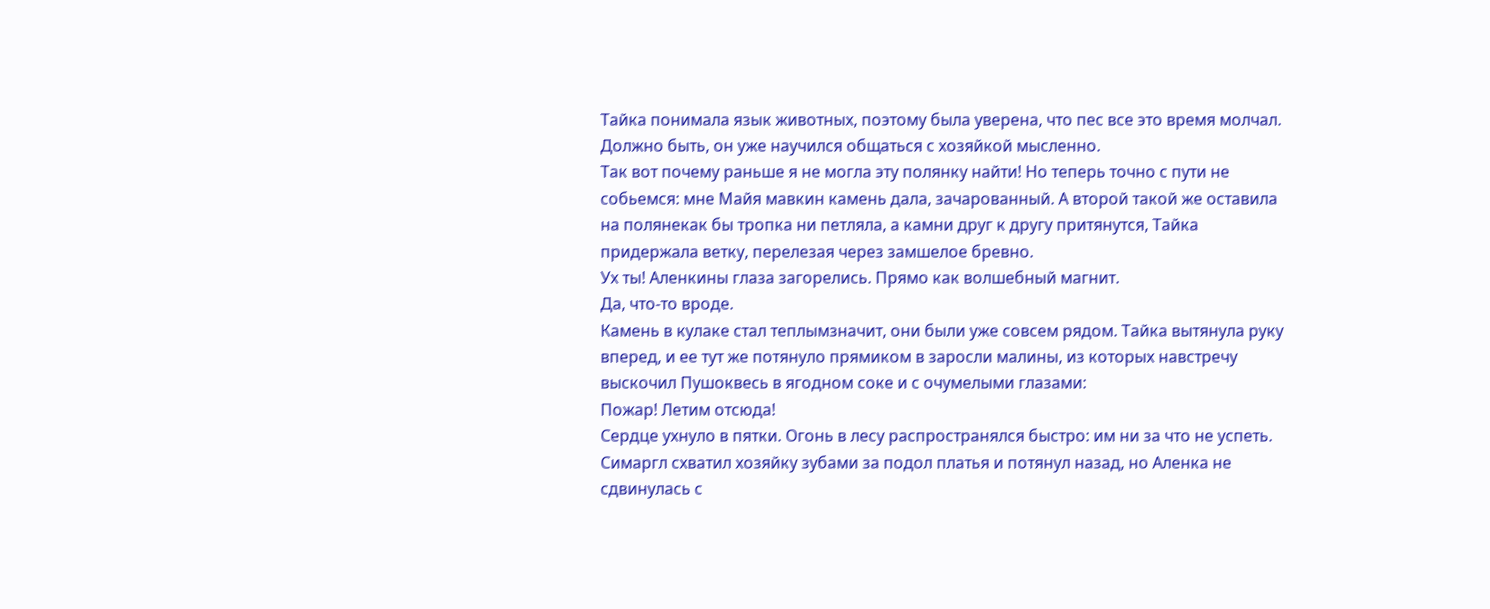Тайка понимала язык животных, поэтому была уверена, что пес все это время молчал. Должно быть, он уже научился общаться с хозяйкой мысленно.
Так вот почему раньше я не могла эту полянку найти! Но теперь точно с пути не собьемся: мне Майя мавкин камень дала, зачарованный. А второй такой же оставила на полянекак бы тропка ни петляла, а камни друг к другу притянутся, Тайка придержала ветку, перелезая через замшелое бревно.
Ух ты! Аленкины глаза загорелись. Прямо как волшебный магнит.
Да, что-то вроде.
Камень в кулаке стал теплымзначит, они были уже совсем рядом. Тайка вытянула руку вперед, и ее тут же потянуло прямиком в заросли малины, из которых навстречу выскочил Пушоквесь в ягодном соке и с очумелыми глазами:
Пожар! Летим отсюда!
Сердце ухнуло в пятки. Огонь в лесу распространялся быстро: им ни за что не успеть.
Симаргл схватил хозяйку зубами за подол платья и потянул назад, но Аленка не сдвинулась с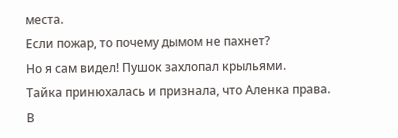места.
Если пожар, то почему дымом не пахнет?
Но я сам видел! Пушок захлопал крыльями.
Тайка принюхалась и признала, что Аленка права. В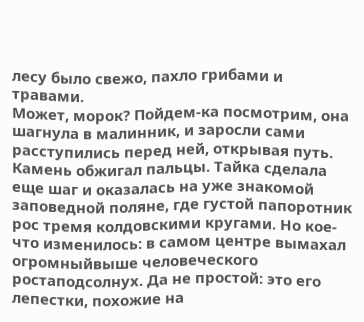лесу было свежо, пахло грибами и травами.
Может, морок? Пойдем-ка посмотрим, она шагнула в малинник, и заросли сами расступились перед ней, открывая путь.
Камень обжигал пальцы. Тайка сделала еще шаг и оказалась на уже знакомой заповедной поляне, где густой папоротник рос тремя колдовскими кругами. Но кое-что изменилось: в самом центре вымахал огромныйвыше человеческого ростаподсолнух. Да не простой: это его лепестки, похожие на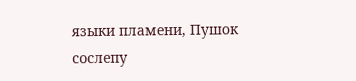языки пламени, Пушок сослепу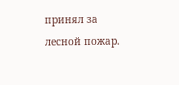принял за лесной пожар.